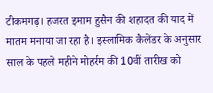टीकमगढ़। हजरत इमाम हुसैन की शहादत की याद में मातम मनाया जा रहा है। इस्लामिक कैलेंडर के अनुसार साल के पहले महीने मोहर्रम की 10वीं तारीख को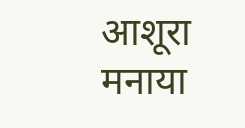आशूरा मनाया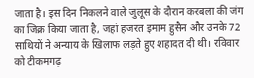जाता है। इस दिन निकलने वाले जुलूस के दौरान करबला की जंग का जिक्र किया जाता है, जहां हजरत इमाम हुसैन और उनके 72 साथियों ने अन्याय के खिलाफ लड़ते हुए शहादत दी थी। रविवार को टीकमगढ़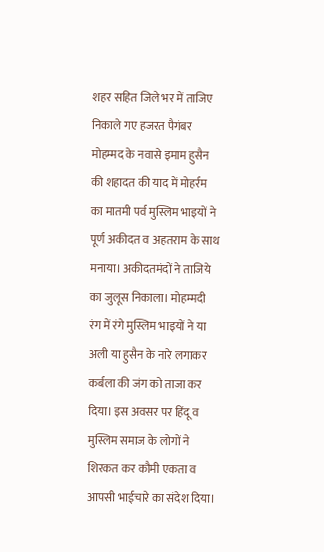शहर सहित जिले भर में ताजिए निकाले गए हजरत पैगंबर मोहम्मद के नवासे इमाम हुसैन की शहादत की याद में मोहर्रम का मातमी पर्व मुस्लिम भाइयों ने पूर्ण अकीदत व अहतराम के साथ मनाया। अकीदतमंदों ने ताजिये का जुलूस निकाला। मोहम्मदी रंग में रंगे मुस्लिम भाइयों ने या अली या हुसैन के नारे लगाकर कर्बला की जंग को ताजा कर दिया। इस अवसर पर हिंदू व मुस्लिम समाज के लोगों ने शिरकत कर कौमी एकता व आपसी भाईचारे का संदेश दिया।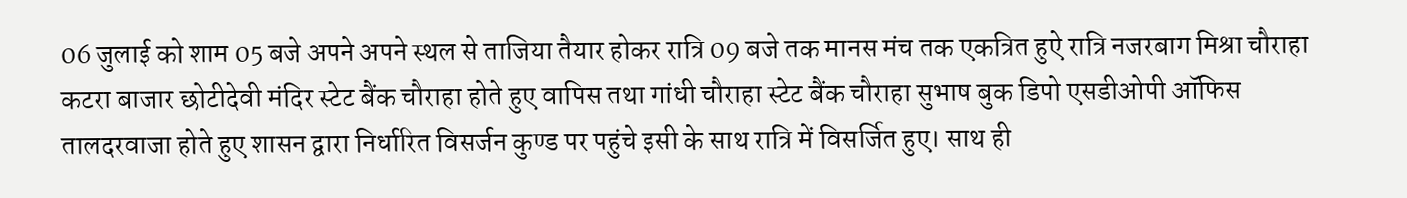06 जुलाई को शाम 05 बजे अपने अपने स्थल से ताजिया तैयार होकर रात्रि 09 बजे तक मानस मंच तक एकत्रित हुऐ रात्रि नजरबाग मिश्रा चौराहा कटरा बाजार छोटीदेवी मंदिर स्टेट बैंक चौराहा होते हुए वापिस तथा गांधी चौराहा स्टेट बैंक चौराहा सुभाष बुक डिपो एसडीओपी ऑफिस तालदरवाजा होते हुए शासन द्वारा निर्धारित विसर्जन कुण्ड पर पहुंचे इसी के साथ रात्रि में विसर्जित हुए। साथ ही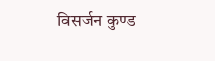विसर्जन कुण्ड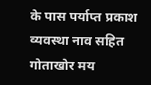के पास पर्याप्त प्रकाश व्यवस्था नाव सहित गोताखोर मय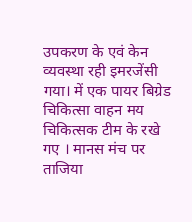उपकरण के एवं केन व्यवस्था रही इमरजेंसी गया। में एक पायर बिग्रेड चिकित्सा वाहन मय चिकित्सक टीम के रखे गए । मानस मंच पर ताजिया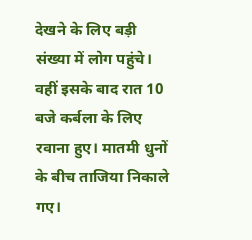देखने के लिए बड़ी संख्या में लोग पहुंचे। वहीं इसके बाद रात 10 बजे कर्बला के लिए रवाना हुए। मातमी धुनों के बीच ताजिया निकाले गए।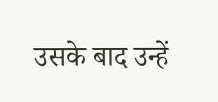उसके बाद उन्हें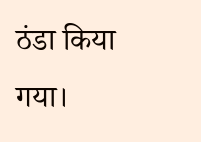ठंडा किया गया।